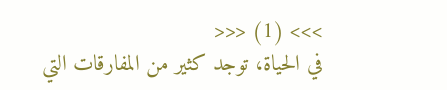>>> (1) <<<
في الحياة، توجد كثير من المفارقات التي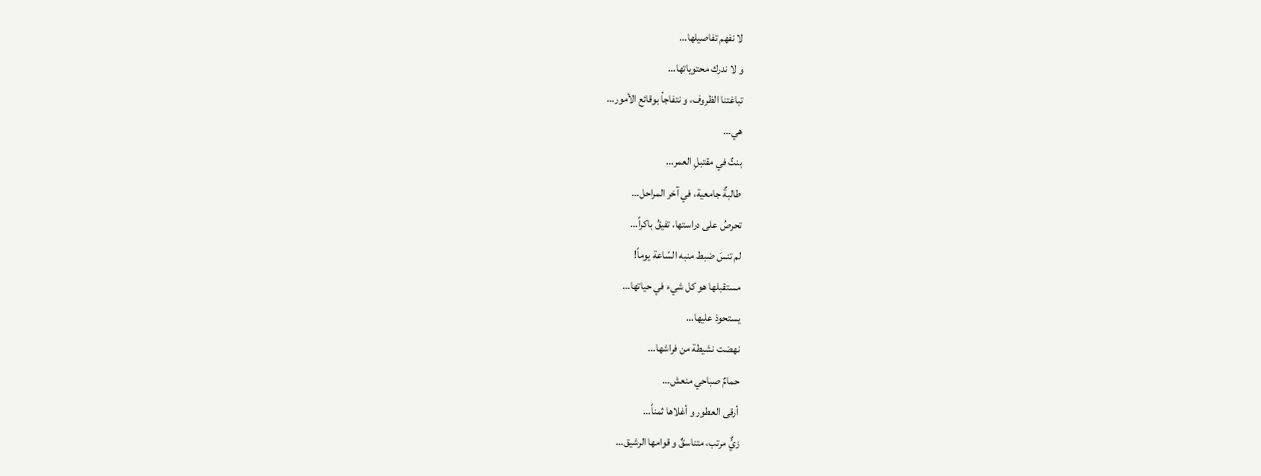لا نفهم تفاصيلها…
و لا ندرك محتوياتها…
تباغتنا الظروف، و نتفاجأ بوقائع الأمور…
هي…
بنتٌ في مقتبلِ العمر…
طالبةٌ جامعية، في آخر المراحل…
تحرصُ على دراستها، تفيقُ باكراً…
لم تنسَ ضبط منبه السّاعة يوماً!
مستقبلها هو كل شيء في حياتها…
يستحوذ عليها…
نهضت نشيطة من فراشها…
حمامٌ صباحي منعش…
أرقى العطور و أغلاها ثمناً…
زيٌّ مرتب، متناسقٌ و قوامها الرشيق…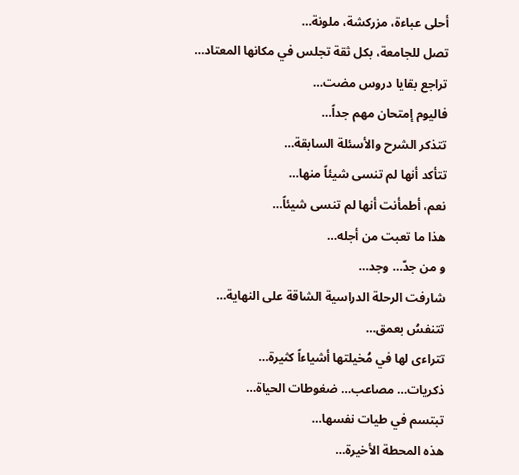أحلى عباءة، مزركشة، ملونة…
تصل للجامعة، بكل ثقة تجلس في مكانها المعتاد…
تراجع بقايا دروس مضت…
فاليوم إمتحان مهم جداً…
تتذكر الشرح والأسئلة السابقة…
تتأكد أنها لم تنسى شيئاً منها…
نعم، أطمأنت أنها لم تنسى شيئاً…
هذا ما تعبت من أجله…
و من جدّ… وجد…
شارفت الرحلة الدراسية الشاقة على النهاية…
تتنفسُ بعمق…
تتراءى لها في مُخيلتها أشياءاً كثيرة…
ذكريات… مصاعب… ضغوطات الحياة…
تبتسم في طيات نفسها…
هذه المحطة الأخيرة…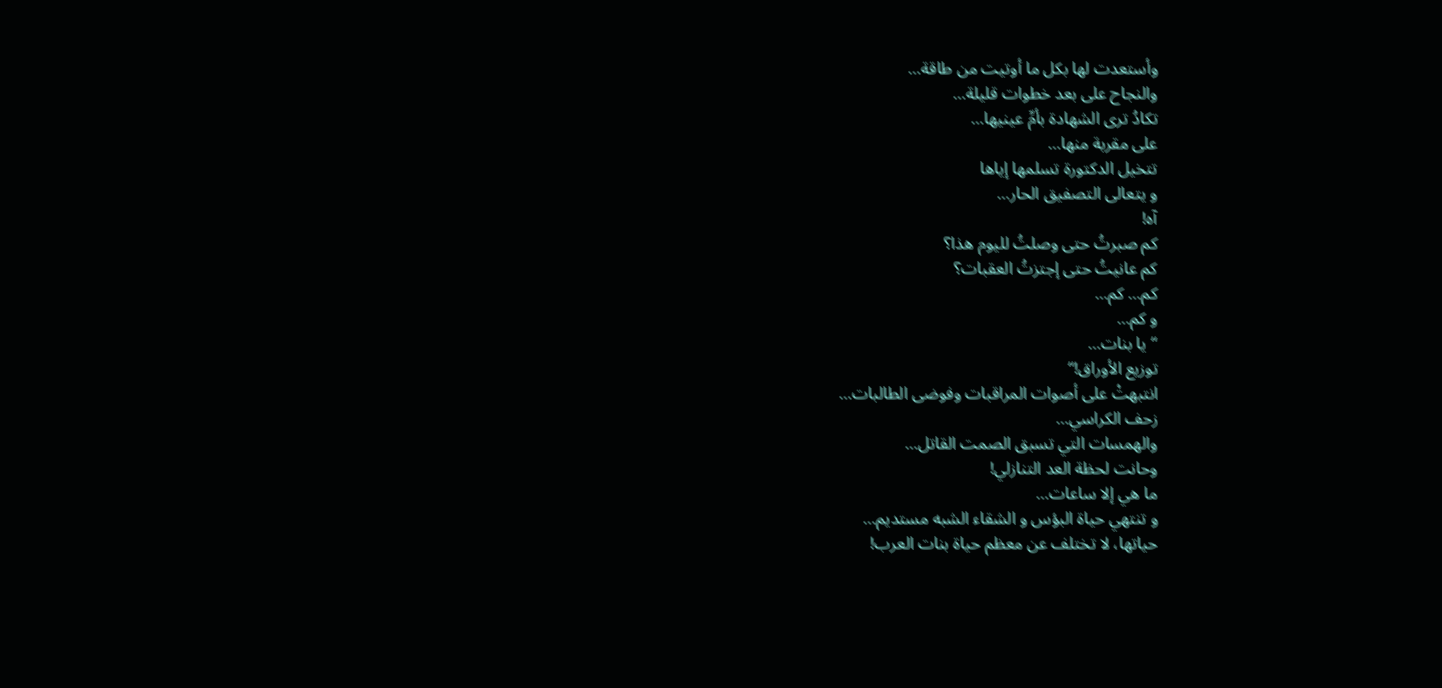وأستعدت لها بكل ما أوتيت من طاقة…
والنجاح على بعد خطوات قليلة…
تكادُ ترى الشهادة بأمِّ عينيها…
على مقربة منها…
تتخيل الدكتورة تسلمها إياها
و يتعالى التصفيق الحار…
آه!
كم صبرتُ حتى وصلتُ لليوم هذا؟
كم عانيتُ حتى إجتزتُ العقبات؟
كم… كم…
و كم…
“يا بنات…
توزيع الأوراق!“
انتبهتْ على أصوات المراقبات وفوضى الطالبات…
زحف الكراسي…
والهمسات التي تسبق الصمت القاتل…
وحانت لحظة العد التنازلي!
ما هي إلا ساعات…
و تنتهي حياة البؤس و الشقاء الشبه مستديم…
حياتها، لا تختلف عن معظم حياة بنات العرب!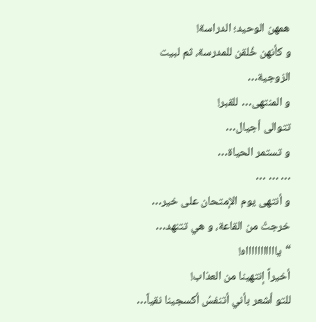همهن الوحيد؛ الدراسة!
و كأنهن خُلقن للمدرسة، ثم لبيت الزوجية…
و المنتهى… للقبر!
تتوالى أجيال…
و تستمر الحياة…
… … …
و أنتهى يوم الإمتحان على خير…
خرجتْ من القاعة، و هي تتنهد…
“ياااااااااااه!
أخيراً إنتهينا من العذاب!
للتو أشعر بأني أتنفسُ أكسجينا نقياً…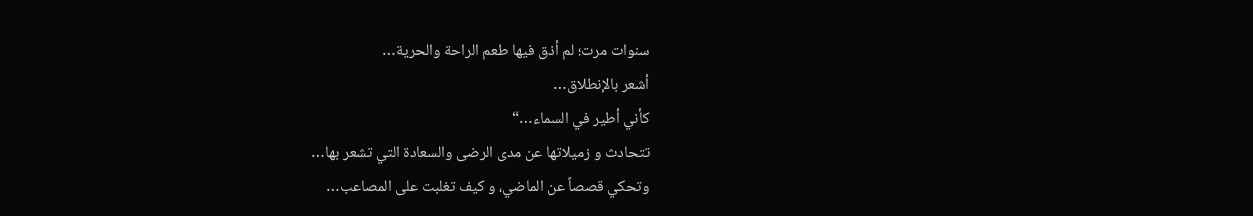سنوات مرت؛ لم أذق فيها طعم الراحة والحرية…
أشعر بالإنطلاق…
كأني أطير في السماء…“
تتحادث و زميلاتها عن مدى الرضى والسعادة التي تشعر بها…
وتحكي قصصاً عن الماضي، و كيف تغلبت على المصاعب…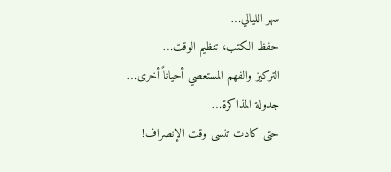سهر الليالي…
حفظ الكتب، تنظيم الوقت…
التركيز والفهم المستعصي أحياناً أخرى…
جدولة المذاكرة…
حتى كادت تنسى وقت الإنصراف!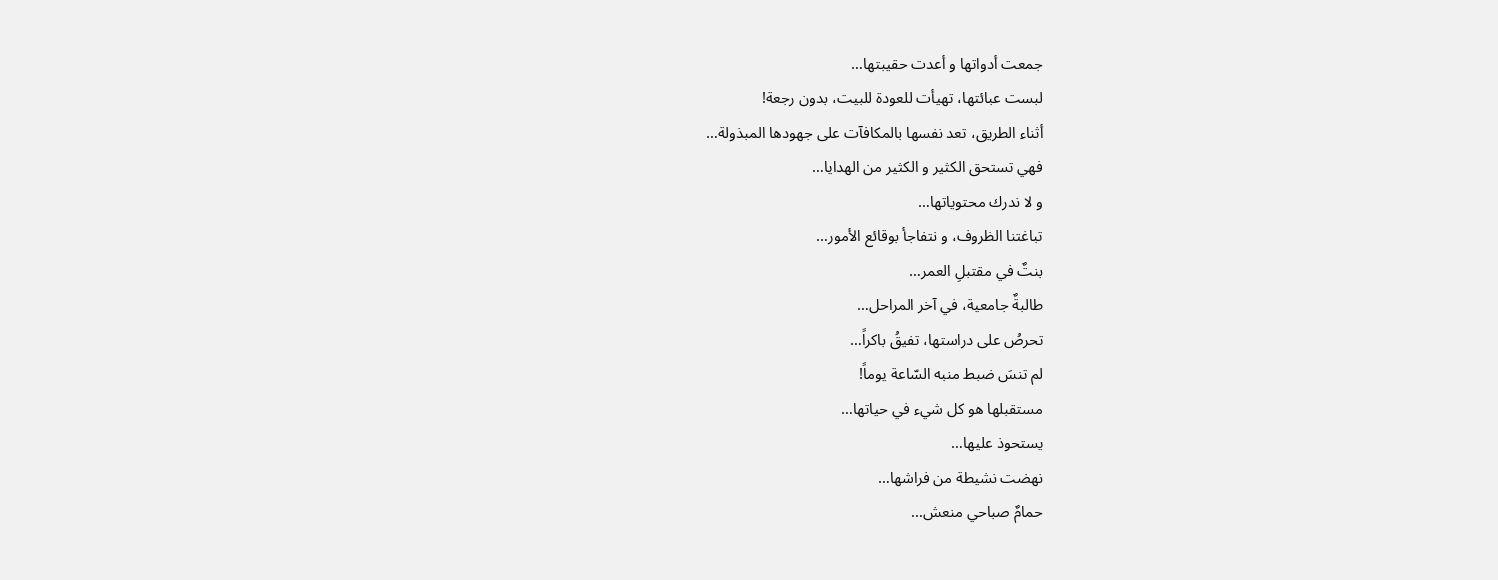جمعت أدواتها و أعدت حقيبتها…
لبست عبائتها، تهيأت للعودة للبيت، بدون رجعة!
أثناء الطريق، تعد نفسها بالمكافآت على جهودها المبذولة…
فهي تستحق الكثير و الكثير من الهدايا…
و لا ندرك محتوياتها…
تباغتنا الظروف، و نتفاجأ بوقائع الأمور…
بنتٌ في مقتبلِ العمر…
طالبةٌ جامعية، في آخر المراحل…
تحرصُ على دراستها، تفيقُ باكراً…
لم تنسَ ضبط منبه السّاعة يوماً!
مستقبلها هو كل شيء في حياتها…
يستحوذ عليها…
نهضت نشيطة من فراشها…
حمامٌ صباحي منعش…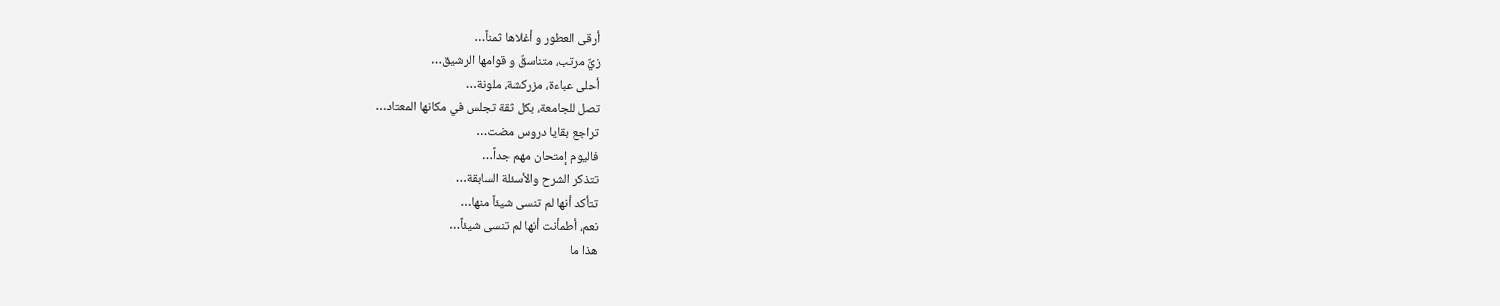أرقى العطور و أغلاها ثمناً…
زيٌّ مرتب، متناسقٌ و قوامها الرشيق…
أحلى عباءة، مزركشة، ملونة…
تصل للجامعة، بكل ثقة تجلس في مكانها المعتاد…
تراجع بقايا دروس مضت…
فاليوم إمتحان مهم جداً…
تتذكر الشرح والأسئلة السابقة…
تتأكد أنها لم تنسى شيئاً منها…
نعم، أطمأنت أنها لم تنسى شيئاً…
هذا ما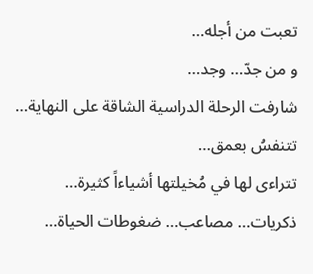تعبت من أجله…
و من جدّ… وجد…
شارفت الرحلة الدراسية الشاقة على النهاية…
تتنفسُ بعمق…
تتراءى لها في مُخيلتها أشياءاً كثيرة…
ذكريات… مصاعب… ضغوطات الحياة…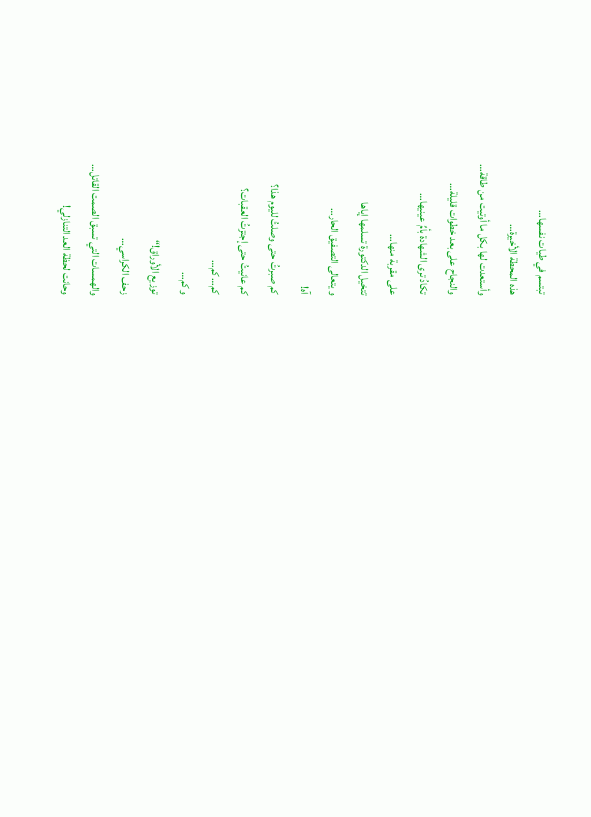تبتسم في طيات نفسها…
هذه المحطة الأخيرة…
وأستعدت لها بكل ما أوتيت من طاقة…
والنجاح على بعد خطوات قليلة…
تكادُ ترى الشهادة بأمِّ عينيها…
على مقربة منها…
تتخيل الدكتورة تسلمها إياها
و يتعالى التصفيق الحار…
آه!
كم صبرتُ حتى وصلتُ لليوم هذا؟
كم عانيتُ حتى إجتزتُ العقبات؟
كم… كم…
و كم…
توزيع الأوراق!“
زحف الكراسي…
والهمسات التي تسبق الصمت القاتل…
وحانت لحظة العد التنازلي!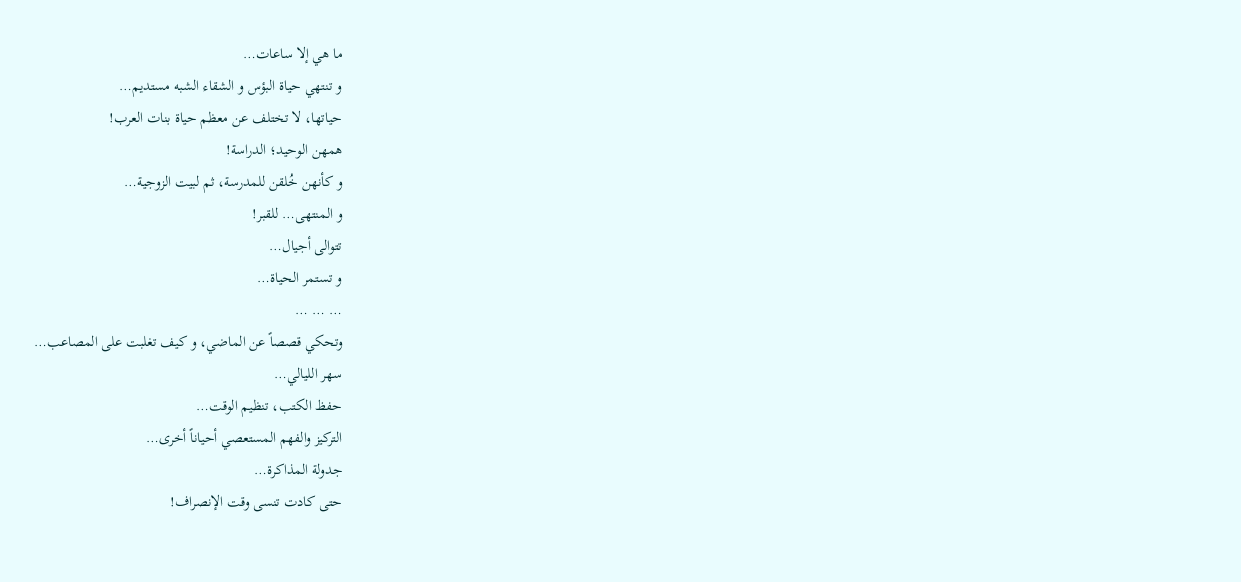ما هي إلا ساعات…
و تنتهي حياة البؤس و الشقاء الشبه مستديم…
حياتها، لا تختلف عن معظم حياة بنات العرب!
همهن الوحيد؛ الدراسة!
و كأنهن خُلقن للمدرسة، ثم لبيت الزوجية…
و المنتهى… للقبر!
تتوالى أجيال…
و تستمر الحياة…
… … …
وتحكي قصصاً عن الماضي، و كيف تغلبت على المصاعب…
سهر الليالي…
حفظ الكتب، تنظيم الوقت…
التركيز والفهم المستعصي أحياناً أخرى…
جدولة المذاكرة…
حتى كادت تنسى وقت الإنصراف!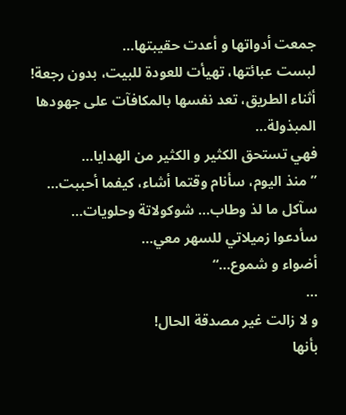جمعت أدواتها و أعدت حقيبتها…
لبست عبائتها، تهيأت للعودة للبيت، بدون رجعة!
أثناء الطريق، تعد نفسها بالمكافآت على جهودها المبذولة…
فهي تستحق الكثير و الكثير من الهدايا…
” منذ اليوم، سأنام وقتما أشاء، كيفما أحببت…
سآكل ما لذ وطاب… شوكولاتة وحلويات…
سأدعوا زميلاتي للسهر معي…
أضواء و شموع…“
…
و لا زالت غير مصدقة الحال!
بأنها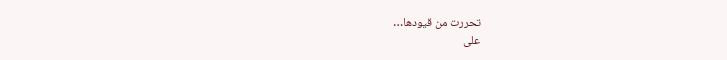تحررت من قيودها…
على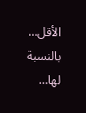الأقل… بالنسبة لها…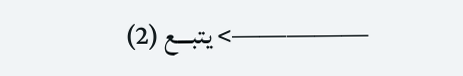—————> يتبـــع (2)